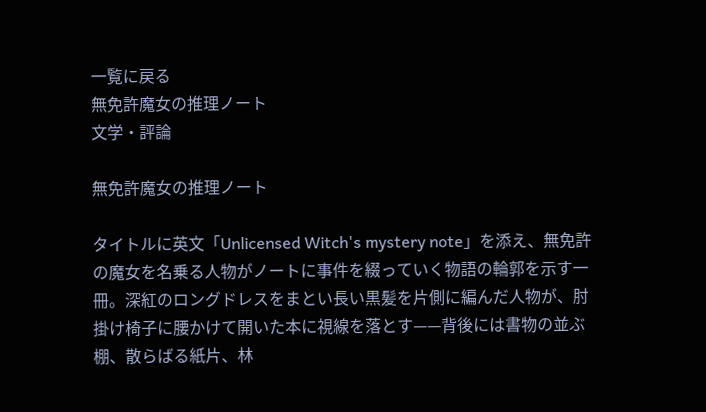一覧に戻る
無免許魔女の推理ノート
文学・評論

無免許魔女の推理ノート

タイトルに英文「Unlicensed Witch's mystery note」を添え、無免許の魔女を名乗る人物がノートに事件を綴っていく物語の輪郭を示す一冊。深紅のロングドレスをまとい長い黒髪を片側に編んだ人物が、肘掛け椅子に腰かけて開いた本に視線を落とす——背後には書物の並ぶ棚、散らばる紙片、林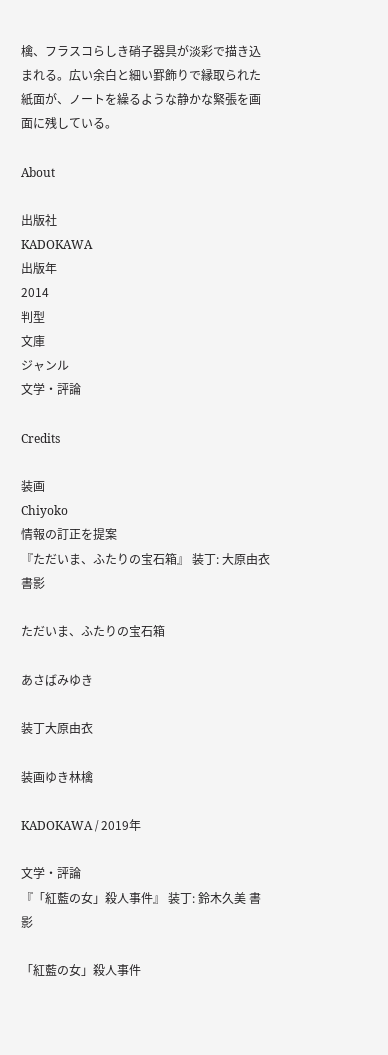檎、フラスコらしき硝子器具が淡彩で描き込まれる。広い余白と細い罫飾りで縁取られた紙面が、ノートを繰るような静かな緊張を画面に残している。

About

出版社
KADOKAWA
出版年
2014
判型
文庫
ジャンル
文学・評論

Credits

装画
Chiyoko
情報の訂正を提案
『ただいま、ふたりの宝石箱』 装丁: 大原由衣 書影

ただいま、ふたりの宝石箱

あさばみゆき

装丁大原由衣

装画ゆき林檎

KADOKAWA / 2019年

文学・評論
『「紅藍の女」殺人事件』 装丁: 鈴木久美 書影

「紅藍の女」殺人事件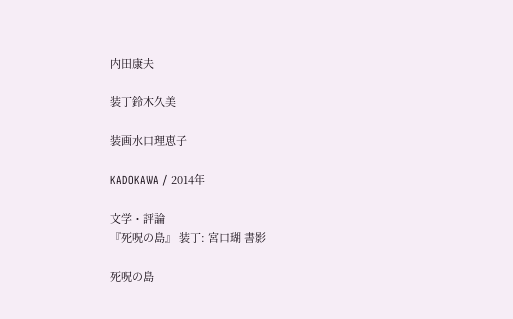内田康夫

装丁鈴木久美

装画水口理恵子

KADOKAWA / 2014年

文学・評論
『死呪の島』 装丁: 宮口瑚 書影

死呪の島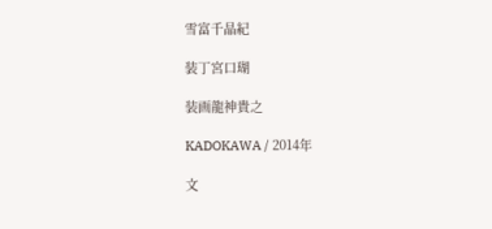雪富千晶紀

装丁宮口瑚

装画龍神貴之

KADOKAWA / 2014年

文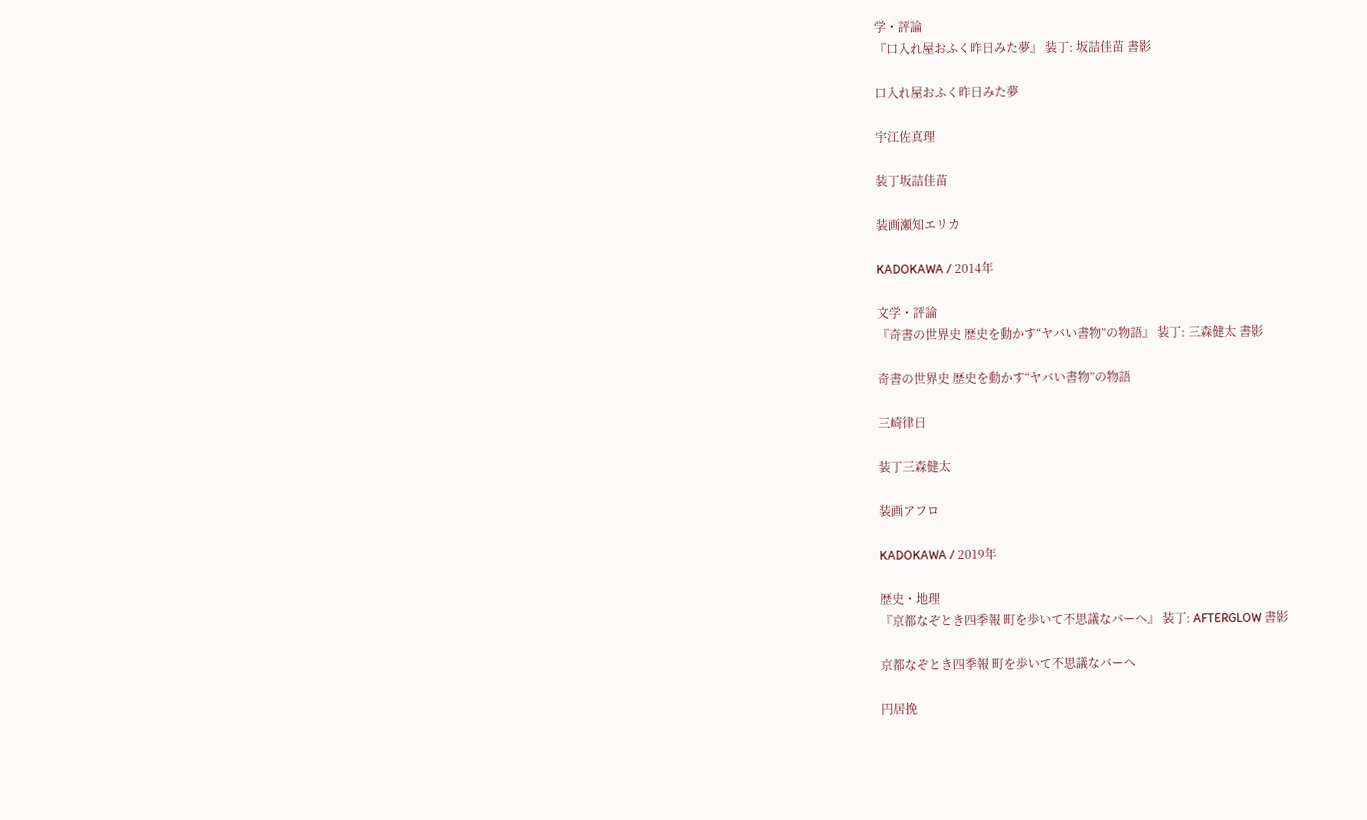学・評論
『口入れ屋おふく昨日みた夢』 装丁: 坂詰佳苗 書影

口入れ屋おふく昨日みた夢

宇江佐真理

装丁坂詰佳苗

装画瀬知エリカ

KADOKAWA / 2014年

文学・評論
『奇書の世界史 歴史を動かす“ヤバい書物”の物語』 装丁: 三森健太 書影

奇書の世界史 歴史を動かす“ヤバい書物”の物語

三崎律日

装丁三森健太

装画アフロ

KADOKAWA / 2019年

歴史・地理
『京都なぞとき四季報 町を歩いて不思議なバーへ』 装丁: AFTERGLOW 書影

京都なぞとき四季報 町を歩いて不思議なバーへ

円居挽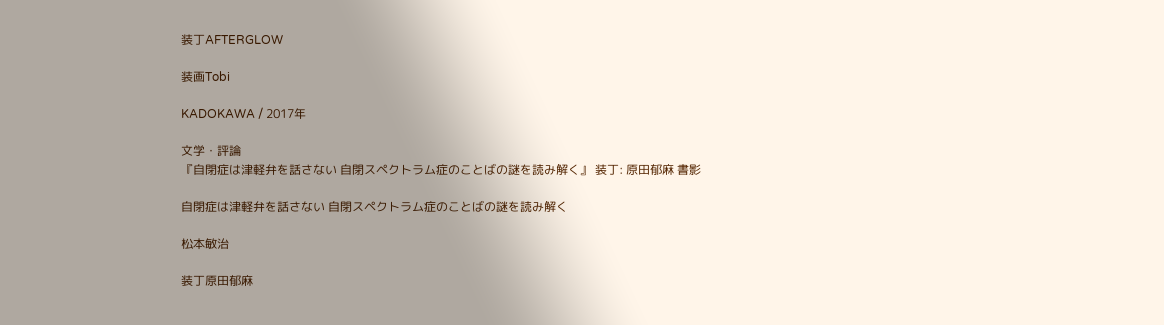装丁AFTERGLOW

装画Tobi

KADOKAWA / 2017年

文学・評論
『自閉症は津軽弁を話さない 自閉スペクトラム症のことばの謎を読み解く』 装丁: 原田郁麻 書影

自閉症は津軽弁を話さない 自閉スペクトラム症のことばの謎を読み解く

松本敏治

装丁原田郁麻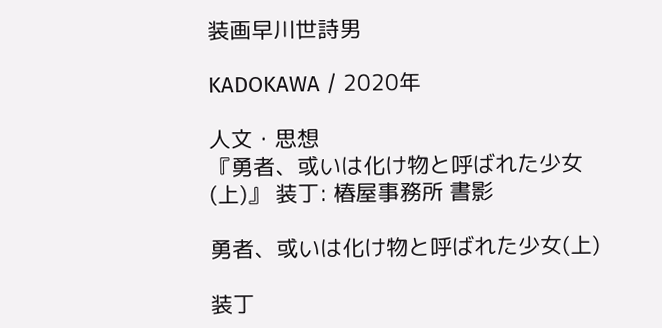装画早川世詩男

KADOKAWA / 2020年

人文・思想
『勇者、或いは化け物と呼ばれた少女(上)』 装丁: 椿屋事務所 書影

勇者、或いは化け物と呼ばれた少女(上)

装丁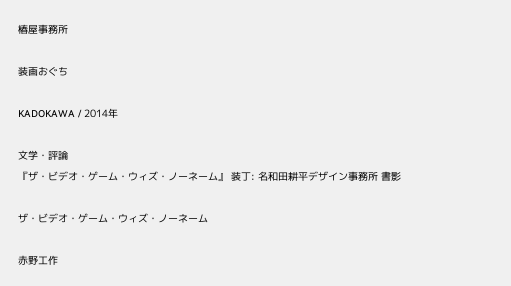椿屋事務所

装画おぐち

KADOKAWA / 2014年

文学・評論
『ザ・ビデオ・ゲーム・ウィズ・ノーネーム』 装丁: 名和田耕平デザイン事務所 書影

ザ・ビデオ・ゲーム・ウィズ・ノーネーム

赤野工作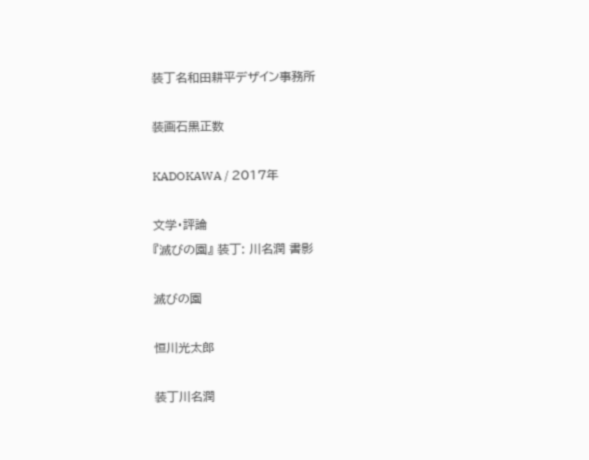装丁名和田耕平デザイン事務所

装画石黒正数

KADOKAWA / 2017年

文学・評論
『滅びの園』 装丁: 川名潤 書影

滅びの園

恒川光太郎

装丁川名潤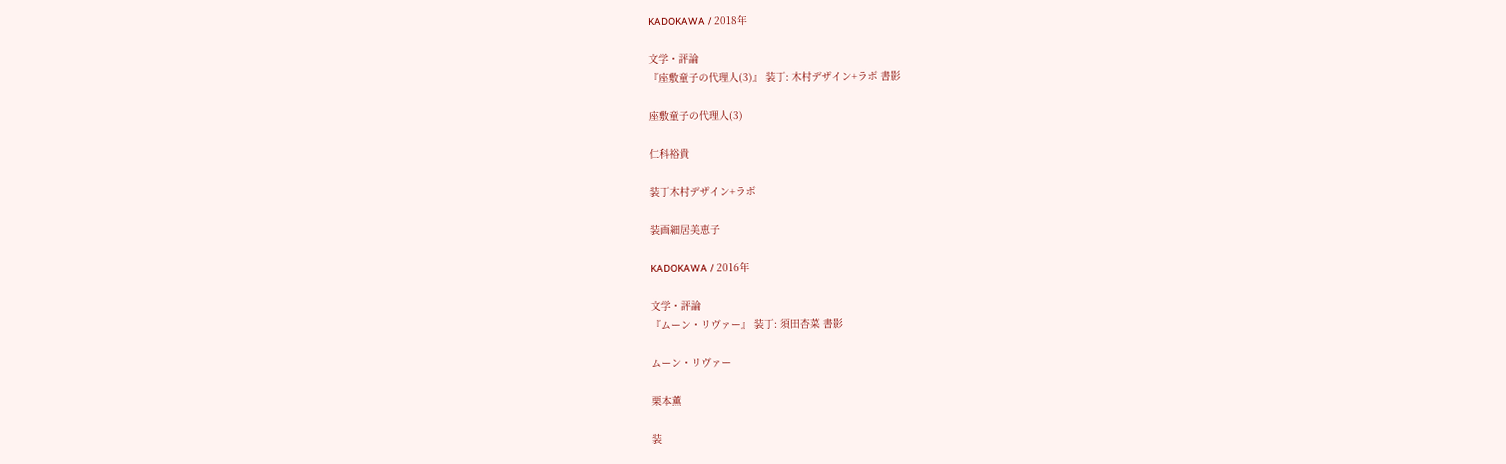KADOKAWA / 2018年

文学・評論
『座敷童子の代理人(3)』 装丁: 木村デザイン+ラボ 書影

座敷童子の代理人(3)

仁科裕貴

装丁木村デザイン+ラボ

装画細居美恵子

KADOKAWA / 2016年

文学・評論
『ムーン・リヴァー』 装丁: 須田杏菜 書影

ムーン・リヴァー

栗本薫

装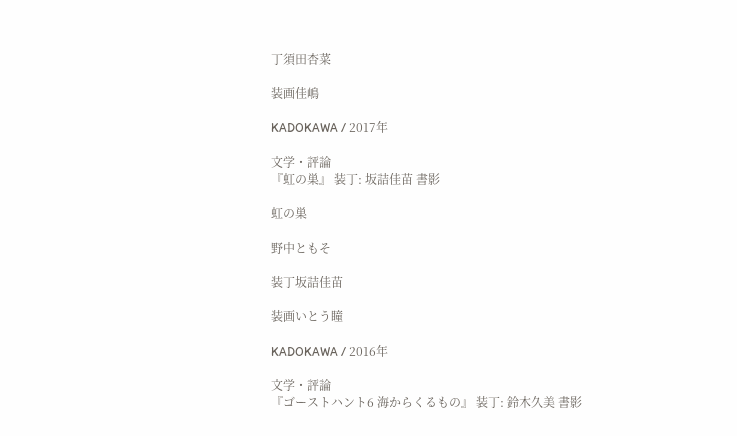丁須田杏菜

装画佳嶋

KADOKAWA / 2017年

文学・評論
『虹の巣』 装丁: 坂詰佳苗 書影

虹の巣

野中ともそ

装丁坂詰佳苗

装画いとう瞳

KADOKAWA / 2016年

文学・評論
『ゴーストハント6 海からくるもの』 装丁: 鈴木久美 書影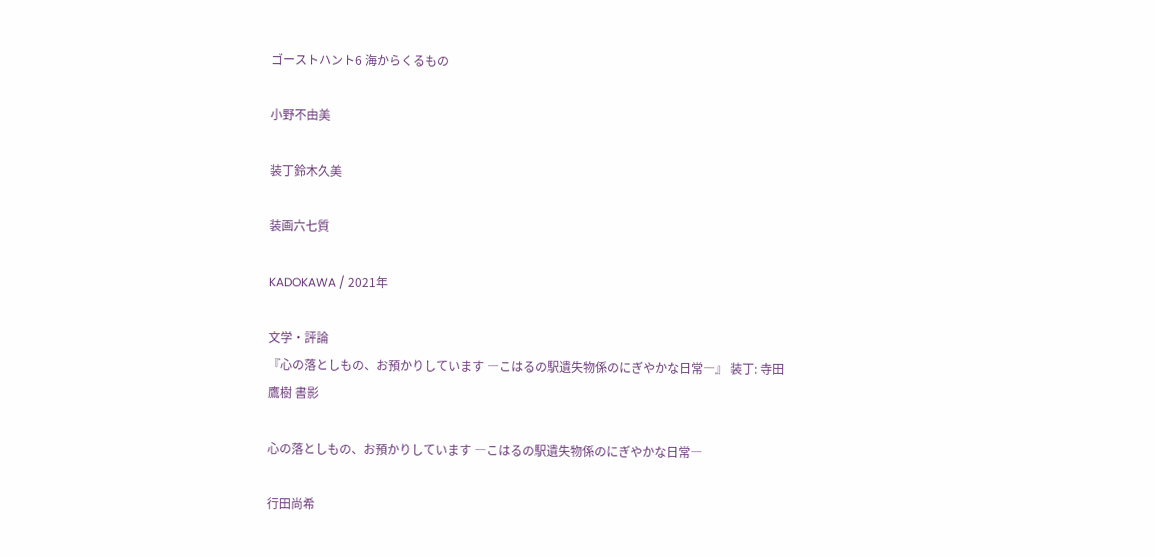ゴーストハント6 海からくるもの

小野不由美

装丁鈴木久美

装画六七質

KADOKAWA / 2021年

文学・評論
『心の落としもの、お預かりしています ―こはるの駅遺失物係のにぎやかな日常―』 装丁: 寺田鷹樹 書影

心の落としもの、お預かりしています ―こはるの駅遺失物係のにぎやかな日常―

行田尚希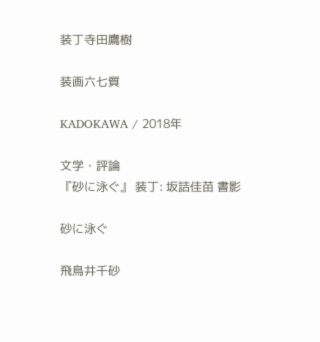装丁寺田鷹樹

装画六七質

KADOKAWA / 2018年

文学・評論
『砂に泳ぐ』 装丁: 坂詰佳苗 書影

砂に泳ぐ

飛鳥井千砂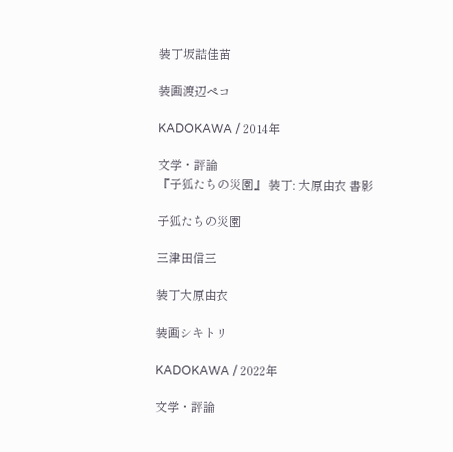装丁坂詰佳苗

装画渡辺ペコ

KADOKAWA / 2014年

文学・評論
『子狐たちの災園』 装丁: 大原由衣 書影

子狐たちの災園

三津田信三

装丁大原由衣

装画シキトリ

KADOKAWA / 2022年

文学・評論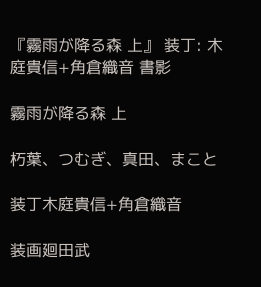『霧雨が降る森 上』 装丁: 木庭貴信+角倉織音 書影

霧雨が降る森 上

朽葉、つむぎ、真田、まこと

装丁木庭貴信+角倉織音

装画廻田武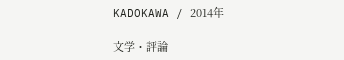KADOKAWA / 2014年

文学・評論